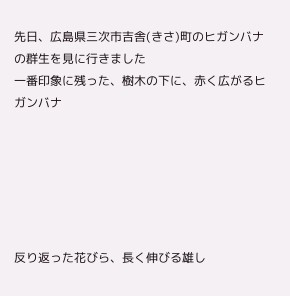先日、広島県三次市吉舎(きさ)町のヒガンバナの群生を見に行きました
一番印象に残った、樹木の下に、赤く広がるヒガンバナ






反り返った花びら、長く伸びる雄し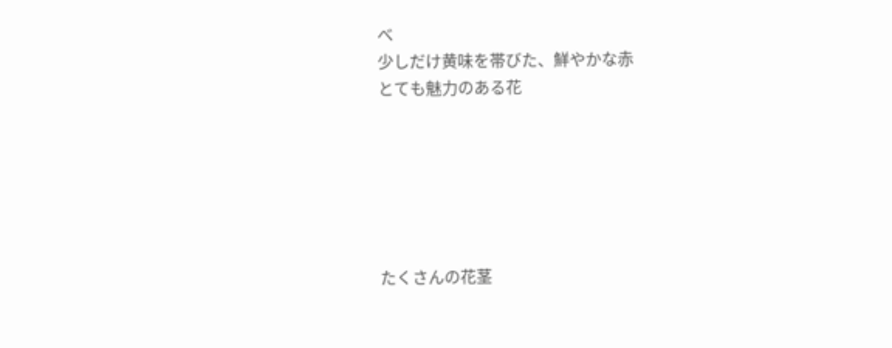べ
少しだけ黄味を帯びた、鮮やかな赤
とても魅力のある花






たくさんの花茎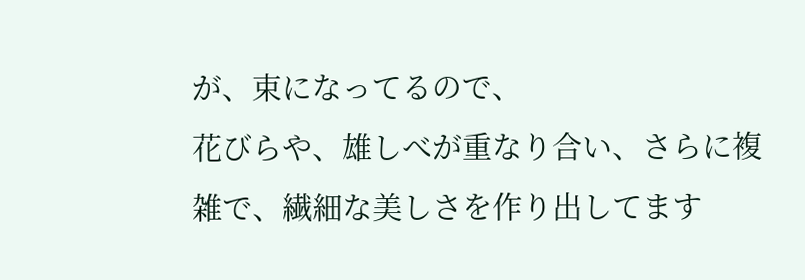が、束になってるので、
花びらや、雄しべが重なり合い、さらに複雑で、繊細な美しさを作り出してます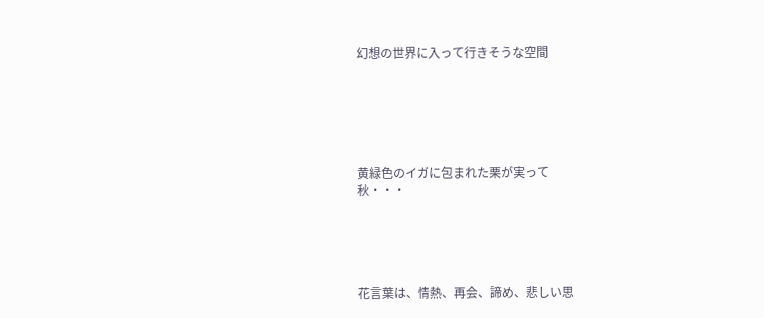幻想の世界に入って行きそうな空間






黄緑色のイガに包まれた栗が実って
秋・・・





花言葉は、情熱、再会、諦め、悲しい思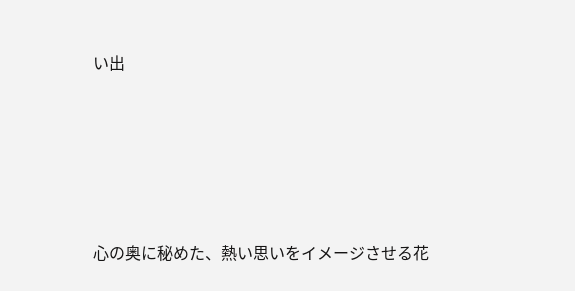い出







心の奥に秘めた、熱い思いをイメージさせる花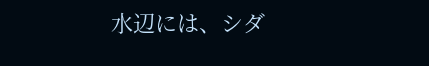水辺には、シダ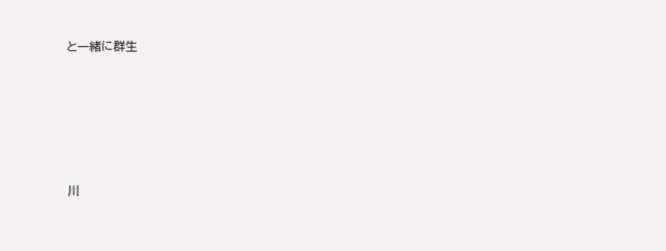と一緒に群生





川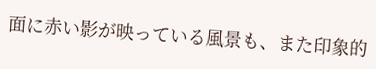面に赤い影が映っている風景も、また印象的